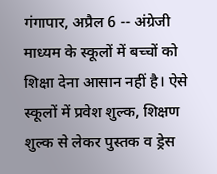गंगापार, अप्रैल 6 -- अंग्रेजी माध्यम के स्कूलों में बच्चों को शिक्षा देना आसान नहीं है। ऐसे स्कूलों में प्रवेश शुल्क, शिक्षण शुल्क से लेकर पुस्तक व ड्रेस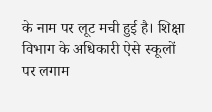के नाम पर लूट मची हुई है। शिक्षा विभाग के अधिकारी ऐसे स्कूलों पर लगाम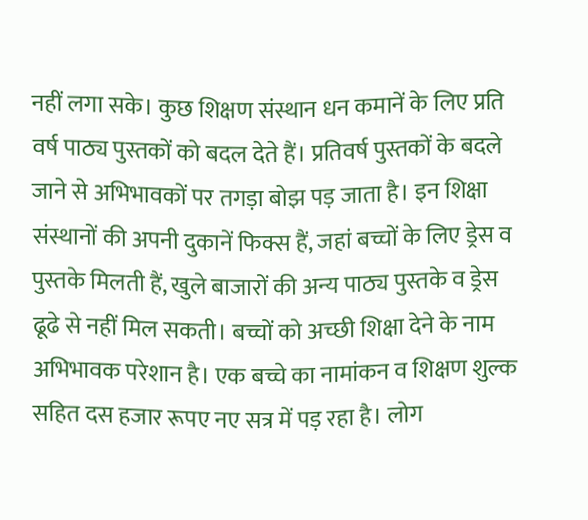नहीं लगा सके। कुछ शिक्षण संस्थान धन कमानें के लिए प्रति वर्ष पाठ्य पुस्तकों को बदल देते हैं। प्रतिवर्ष पुस्तकों के बदले जाने से अभिभावकों पर तगड़ा बोझ पड़ जाता है। इन शिक्षा संस्थानों की अपनी दुकानें फिक्स हैं, जहां बच्चों के लिए ड्रेस व पुस्तके मिलती हैं, खुले बाजारों की अन्य पाठ्य पुस्तके व ड्रेस ढूढे से नहीं मिल सकती। बच्चों को अच्छी शिक्षा देने के नाम अभिभावक परेशान है। एक बच्चे का नामांकन व शिक्षण शुल्क सहित दस हजार रूपए नए सत्र में पड़ रहा है। लोग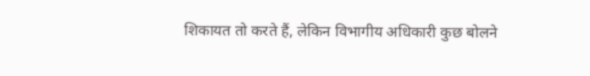शिकायत तो करते हैं, लेकिन विभागीय अधिकारी कुछ बोलने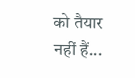को तैयार नहीं हैं...